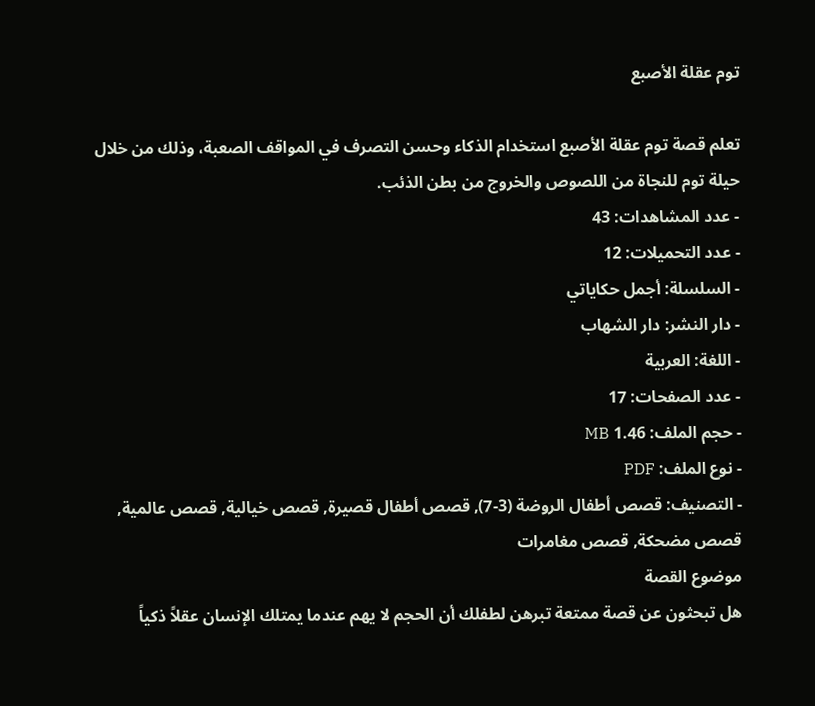توم عقلة الأصبع

تعلم قصة توم عقلة الأصبع استخدام الذكاء وحسن التصرف في المواقف الصعبة، وذلك من خلال حيلة توم للنجاة من اللصوص والخروج من بطن الذئب.
- عدد المشاهدات: 43
- عدد التحميلات: 12
- السلسلة: أجمل حكاياتي
- دار النشر: دار الشهاب
- اللغة: العربية
- عدد الصفحات: 17
- حجم الملف: 1.46 MB
- نوع الملف: PDF
- التصنيف: قصص أطفال الروضة (3-7), قصص أطفال قصيرة, قصص خيالية, قصص عالمية, قصص مضحكة, قصص مغامرات
موضوع القصة
هل تبحثون عن قصة ممتعة تبرهن لطفلك أن الحجم لا يهم عندما يمتلك الإنسان عقلاً ذكياً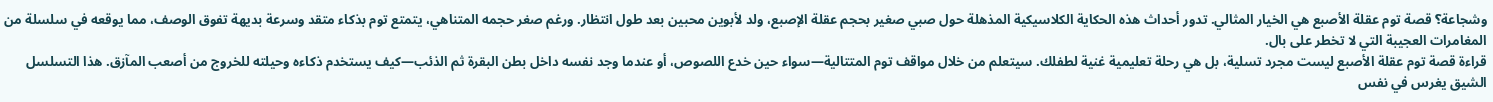وشجاعة؟ قصة توم عقلة الأصبع هي الخيار المثالي. تدور أحداث هذه الحكاية الكلاسيكية المذهلة حول صبي صغير بحجم عقلة الإصبع، ولد لأبوين محبين بعد طول انتظار. ورغم صغر حجمه المتناهي، يتمتع توم بذكاء متقد وسرعة بديهة تفوق الوصف، مما يوقعه في سلسلة من المغامرات العجيبة التي لا تخطر على بال.
قراءة قصة توم عقلة الأصبع ليست مجرد تسلية، بل هي رحلة تعليمية غنية لطفلك. سيتعلم من خلال مواقف توم المتتالية—سواء حين خدع اللصوص، أو عندما وجد نفسه داخل بطن البقرة ثم الذئب—كيف يستخدم ذكاءه وحيلته للخروج من أصعب المآزق. هذا التسلسل الشيق يغرس في نفس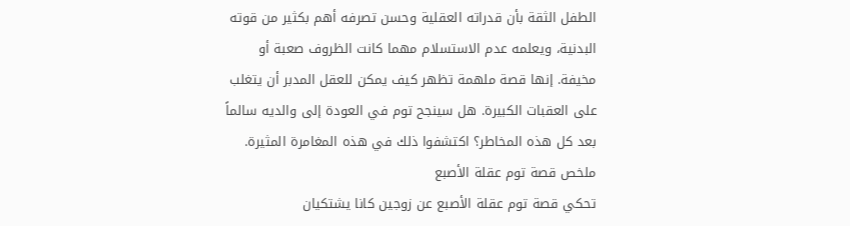الطفل الثقة بأن قدراته العقلية وحسن تصرفه أهم بكثير من قوته البدنية، ويعلمه عدم الاستسلام مهما كانت الظروف صعبة أو مخيفة. إنها قصة ملهمة تظهر كيف يمكن للعقل المدبر أن يتغلب على العقبات الكبيرة. هل سينجح توم في العودة إلى والديه سالماً بعد كل هذه المخاطر؟ اكتشفوا ذلك في هذه المغامرة المثيرة.
ملخص قصة توم عقلة الأصبع
تحكي قصة توم عقلة الأصبع عن زوجين كانا يشتكيان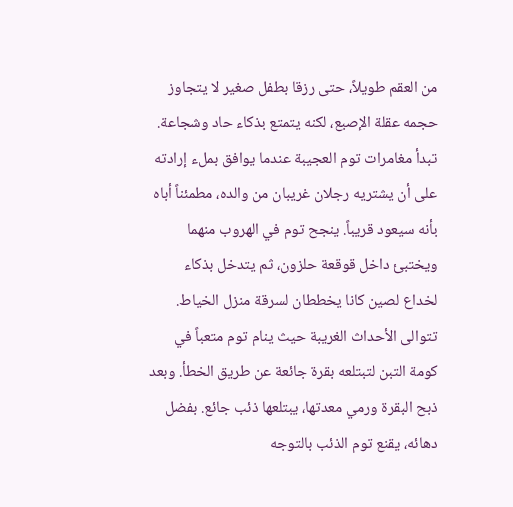من العقم طويلاً، حتى رزقا بطفل صغير لا يتجاوز حجمه عقلة الإصبع، لكنه يتمتع بذكاء حاد وشجاعة. تبدأ مغامرات توم العجيبة عندما يوافق بملء إرادته على أن يشتريه رجلان غريبان من والده، مطمئناً أباه بأنه سيعود قريباً. ينجح توم في الهروب منهما ويختبئ داخل قوقعة حلزون، ثم يتدخل بذكاء لخداع لصين كانا يخططان لسرقة منزل الخياط. تتوالى الأحداث الغريبة حيث ينام توم متعباً في كومة التبن لتبتلعه بقرة جائعة عن طريق الخطأ. وبعد ذبح البقرة ورمي معدتها، يبتلعها ذئب جائع. بفضل دهائه، يقنع توم الذئب بالتوجه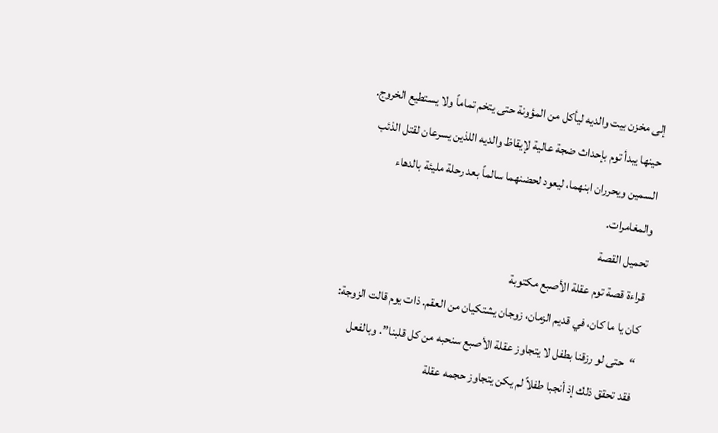إلى مخزن بيت والديه ليأكل من المؤونة حتى يتخم تماماً ولا يستطيع الخروج. حينها يبدأ توم بإحداث ضجة عالية لإيقاظ والديه اللذين يسرعان لقتل الذئب السمين ويحرران ابنهما، ليعود لحضنهما سالماً بعد رحلة مليئة بالدهاء والمغامرات.
تحميل القصة
قراءة قصة توم عقلة الأصبع مكتوبة
كان يا ما كان، في قديم الزمان، زوجان يشتكيان من العقم. ذات يوم قالت الزوجة: “حتى لو رزقنا بطفل لا يتجاوز عقلة الأصبع سنحبه من كل قلبنا”. وبالفعل فقد تحقق ذلك إذ أنجبا طفلاً لم يكن يتجاوز حجمه عقلة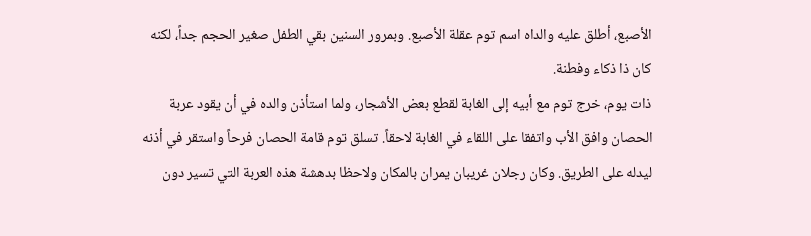الأصبع، أطلق عليه والداه اسم توم عقلة الأصبع. وبمرور السنين بقي الطفل صغير الحجم جداً، لكنه كان ذا ذكاء وفطنة.
ذات يوم، خرج توم مع أبيه إلى الغابة لقطع بعض الأشجار، ولما استأذن والده في أن يقود عربة الحصان وافق الأب واتفقا على اللقاء في الغابة لاحقاً. تسلق توم قامة الحصان فرحاً واستقر في أذنه ليدله على الطريق. وكان رجلان غريبان يمران بالمكان ولاحظا بدهشة هذه العربة التي تسير دون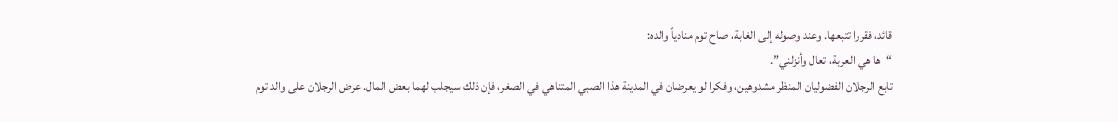قائد، فقررا تتبعها. وعند وصوله إلى الغابة، صاح توم منادياً والده:
“ها هي العربة، تعال وأنزلني”.
تابع الرجلان الفضوليان المنظر مشدوهين، وفكرا لو يعرضان في المدينة هذا الصبي المتناهي في الصغر، فإن ذلك سيجلب لهما بعض المال. عرض الرجلان على والد توم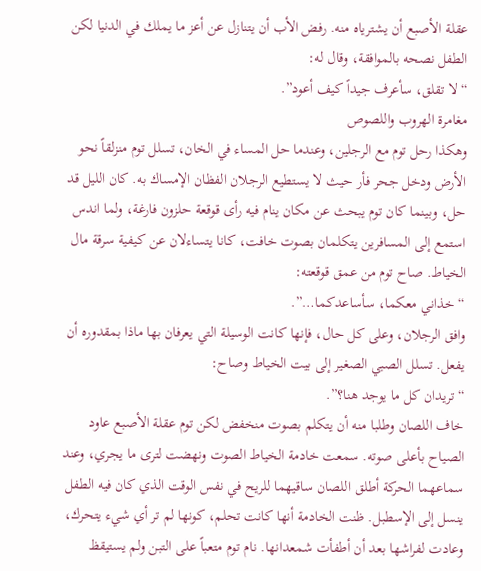عقلة الأصبع أن يشترياه منه. رفض الأب أن يتنازل عن أعز ما يملك في الدنيا لكن الطفل نصحه بالموافقة، وقال له:
“لا تقلق، سأعرف جيداً كيف أعود”.
مغامرة الهروب واللصوص
وهكذا رحل توم مع الرجلين، وعندما حل المساء في الخان، تسلل توم منزلقاً نحو الأرض ودخل جحر فأر حيث لا يستطيع الرجلان الفظان الإمساك به. كان الليل قد حل، وبينما كان توم يبحث عن مكان ينام فيه رأى قوقعة حلزون فارغة، ولما اندس استمع إلى المسافرين يتكلمان بصوت خافت، كانا يتساءلان عن كيفية سرقة مال الخياط. صاح توم من عمق قوقعته:
“خذاني معكما، سأساعدكما…”.
وافق الرجلان، وعلى كل حال، فإنها كانت الوسيلة التي يعرفان بها ماذا بمقدوره أن يفعل. تسلل الصبي الصغير إلى بيت الخياط وصاح:
“تريدان كل ما يوجد هنا؟”.
خاف اللصان وطلبا منه أن يتكلم بصوت منخفض لكن توم عقلة الأصبع عاود الصياح بأعلى صوته. سمعت خادمة الخياط الصوت ونهضت لترى ما يجري، وعند سماعهما الحركة أطلق اللصان ساقيهما للريح في نفس الوقت الذي كان فيه الطفل ينسل إلى الإسطبل. ظنت الخادمة أنها كانت تحلم، كونها لم تر أي شيء يتحرك، وعادت لفراشها بعد أن أطفأت شمعدانها. نام توم متعباً على التبن ولم يستيقظ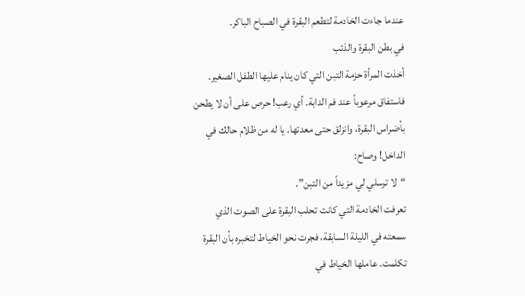عندما جاءت الخادمة لتطعم البقرة في الصباح الباكر.
في بطن البقرة والذئب
أخذت المرأة حزمة التبن التي كان ينام عليها الطفل الصغير. فاستفاق مرعوباً عند فم الدابة. أي رعب! حرص على أن لا يطحن بأضراس البقرة، وانزلق حتى معدتها. يا له من ظلام حالك في الداخل! وصاح:
“لا ترسلي لي مزيداً من التبن”.
تعرفت الخادمة التي كانت تحلب البقرة على الصوت الذي سمعته في الليلة السابقة، فجرت نحو الخياط لتخبره بأن البقرة تكلمت. عاملها الخياط في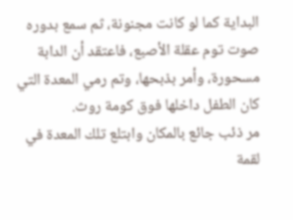البداية كما لو كانت مجنونة، ثم سمع بدوره صوت توم عقلة الأصبع، فاعتقد أن الدابة مسحورة، وأمر بذبحها، وتم رمي المعدة التي كان الطفل داخلها فوق كومة روث.
مر ذئب جائع بالمكان وابتلع تلك المعدة في لقمة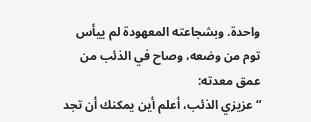واحدة. وبشجاعته المعهودة لم ييأس توم من وضعه، وصاح في الذئب من عمق معدته:
“عزيزي الذئب، أعلم أين يمكنك أن تجد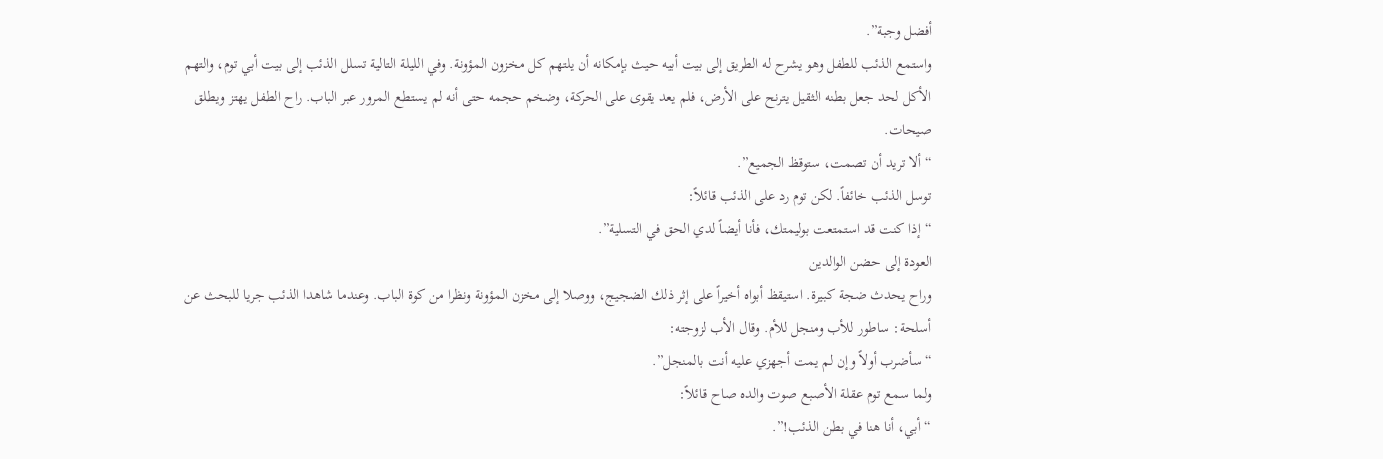أفضل وجبة”.
واستمع الذئب للطفل وهو يشرح له الطريق إلى بيت أبيه حيث بإمكانه أن يلتهم كل مخزون المؤونة. وفي الليلة التالية تسلل الذئب إلى بيت أبي توم، والتهم الأكل لحد جعل بطنه الثقيل يترنح على الأرض، فلم يعد يقوى على الحركة، وضخم حجمه حتى أنه لم يستطع المرور عبر الباب. راح الطفل يهتز ويطلق صيحات.
“ألا تريد أن تصمت، ستوقظ الجميع”.
توسل الذئب خائفاً. لكن توم رد على الذئب قائلاً:
“إذا كنت قد استمتعت بوليمتك، فأنا أيضاً لدي الحق في التسلية”.
العودة إلى حضن الوالدين
وراح يحدث ضجة كبيرة. استيقظ أبواه أخيراً على إثر ذلك الضجيج، ووصلا إلى مخزن المؤونة ونظرا من كوة الباب. وعندما شاهدا الذئب جريا للبحث عن أسلحة: ساطور للأب ومنجل للأم. وقال الأب لزوجته:
“سأضرب أولاً وإن لم يمت أجهزي عليه أنت بالمنجل”.
ولما سمع توم عقلة الأصبع صوت والده صاح قائلاً:
“أبي، أنا هنا في بطن الذئب!”.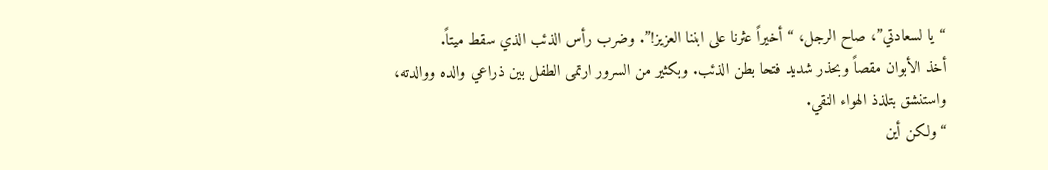“يا لسعادتي”، صاح الرجل، “أخيراً عثرنا على ابننا العزيز!”. وضرب رأس الذئب الذي سقط ميتاً.
أخذ الأبوان مقصاً وبحذر شديد فتحا بطن الذئب. وبكثير من السرور ارتمى الطفل بين ذراعي والده ووالدته، واستنشق بتلذذ الهواء النقي.
“ولكن أين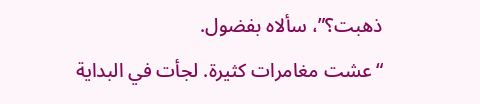ذهبت؟”، سألاه بفضول.
“عشت مغامرات كثيرة. لجأت في البداية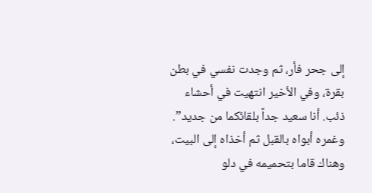إلى جحر فأر، ثم وجدت نفسي في بطن بقرة، وفي الأخير انتهيت في أحشاء ذئب. أنا سعيد جداً بلقائكما من جديد”.
وغمره أبواه بالقبل ثم أخذاه إلى البيت، وهناك قاما بتحميمه في دلو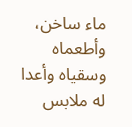ماء ساخن، وأطعماه وسقياه وأعدا له ملابس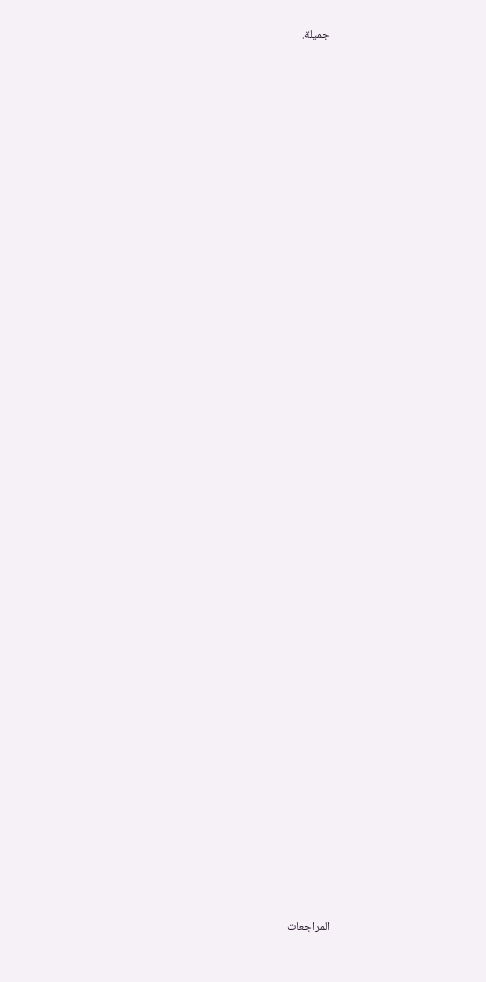جميلة.



































المراجعات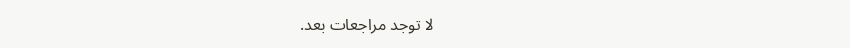لا توجد مراجعات بعد.